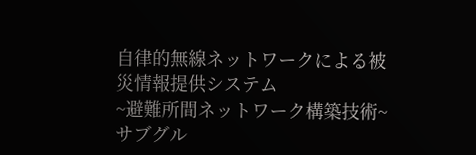自律的無線ネットワークによる被災情報提供システム
~避難所間ネットワーク構築技術~
サブグル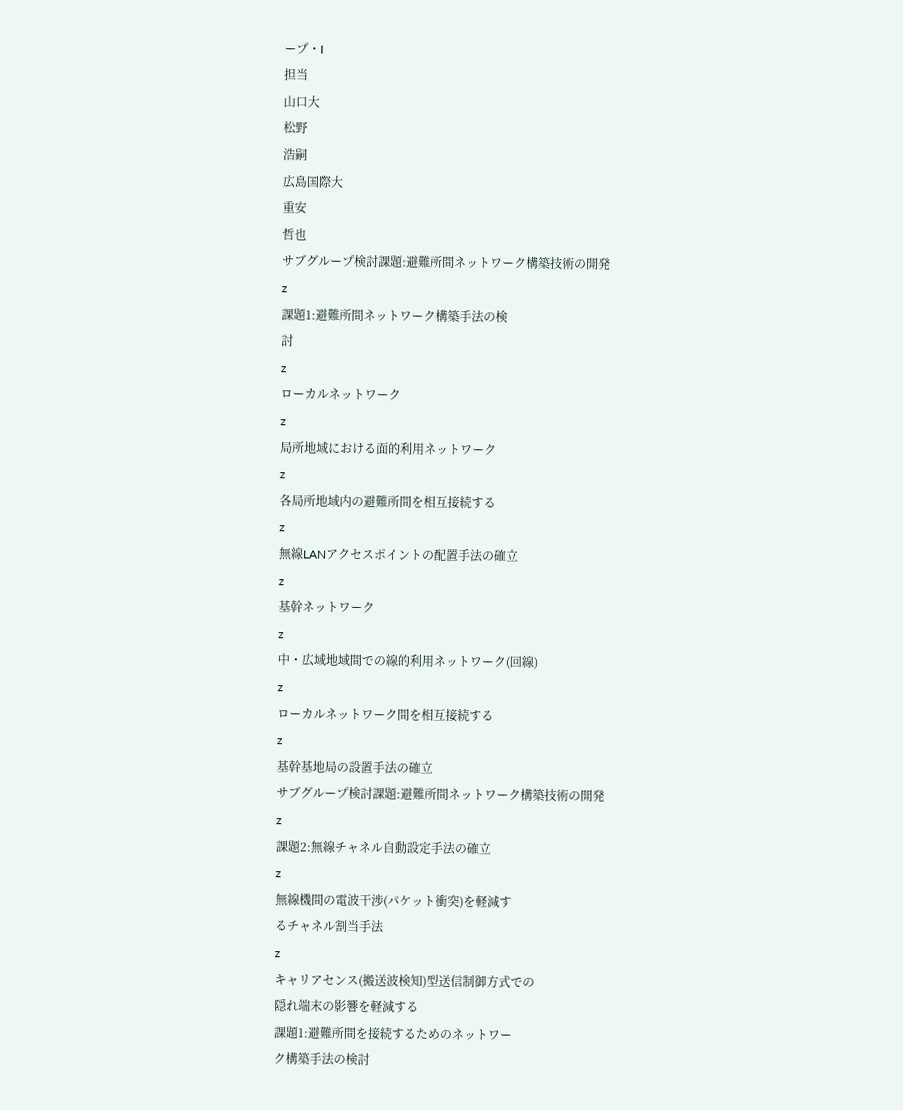ープ・I
担当
山口大
松野
浩嗣
広島国際大
重安
哲也
サブグループ検討課題:避難所間ネットワーク構築技術の開発
z
課題1:避難所間ネットワーク構築手法の検
討
z
ローカルネットワーク
z
局所地域における面的利用ネットワーク
z
各局所地域内の避難所間を相互接続する
z
無線LANアクセスポイントの配置手法の確立
z
基幹ネットワーク
z
中・広域地域間での線的利用ネットワーク(回線)
z
ローカルネットワーク間を相互接続する
z
基幹基地局の設置手法の確立
サブグループ検討課題:避難所間ネットワーク構築技術の開発
z
課題2:無線チャネル自動設定手法の確立
z
無線機間の電波干渉(パケット衝突)を軽減す
るチャネル割当手法
z
キャリアセンス(搬送波検知)型送信制御方式での
隠れ端末の影響を軽減する
課題1:避難所間を接続するためのネットワー
ク構築手法の検討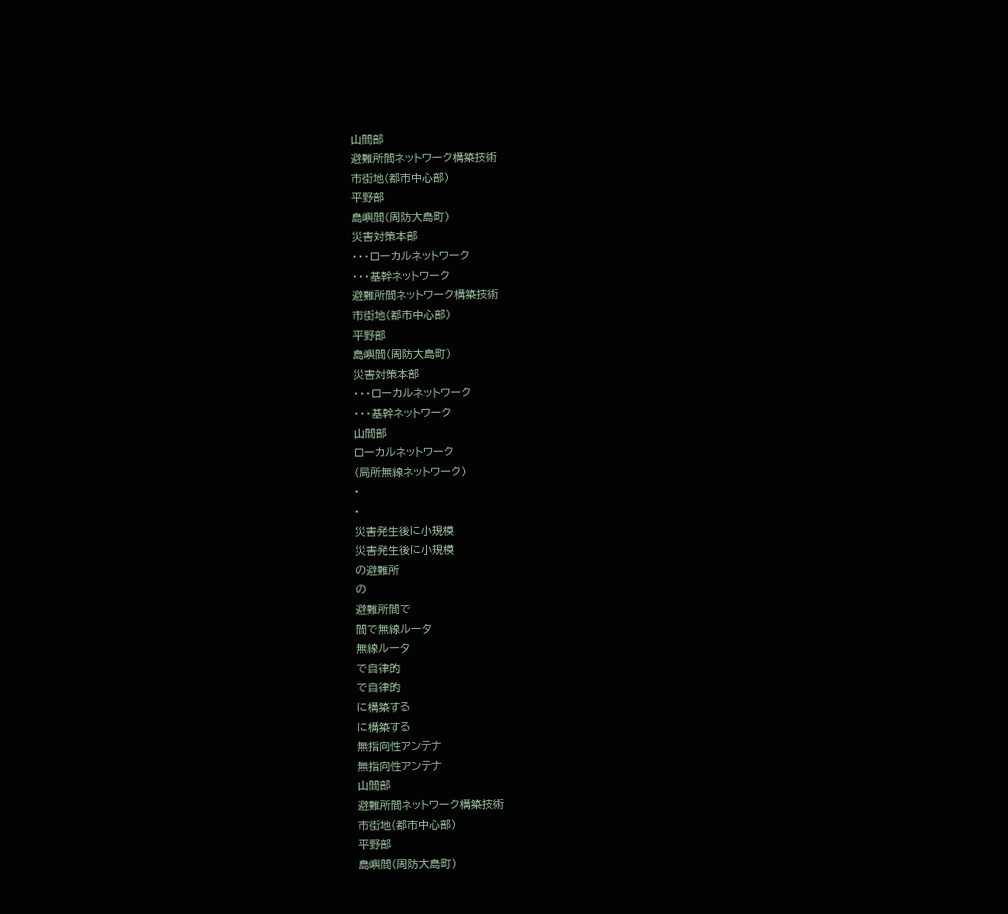山間部
避難所間ネットワーク構築技術
市街地(都市中心部)
平野部
島嶼間(周防大島町)
災害対策本部
・・・ローカルネットワーク
・・・基幹ネットワーク
避難所間ネットワーク構築技術
市街地(都市中心部)
平野部
島嶼間(周防大島町)
災害対策本部
・・・ローカルネットワーク
・・・基幹ネットワーク
山間部
ローカルネットワーク
(局所無線ネットワーク)
•
•
災害発生後に小規模
災害発生後に小規模
の避難所
の
避難所間で
間で無線ルータ
無線ルータ
で自律的
で自律的
に構築する
に構築する
無指向性アンテナ
無指向性アンテナ
山間部
避難所間ネットワーク構築技術
市街地(都市中心部)
平野部
島嶼間(周防大島町)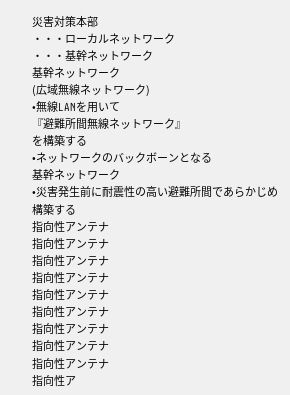災害対策本部
・・・ローカルネットワーク
・・・基幹ネットワーク
基幹ネットワーク
(広域無線ネットワーク)
•無線LANを用いて
『避難所間無線ネットワーク』
を構築する
•ネットワークのバックボーンとなる
基幹ネットワーク
•災害発生前に耐震性の高い避難所間であらかじめ構築する
指向性アンテナ
指向性アンテナ
指向性アンテナ
指向性アンテナ
指向性アンテナ
指向性アンテナ
指向性アンテナ
指向性アンテナ
指向性アンテナ
指向性ア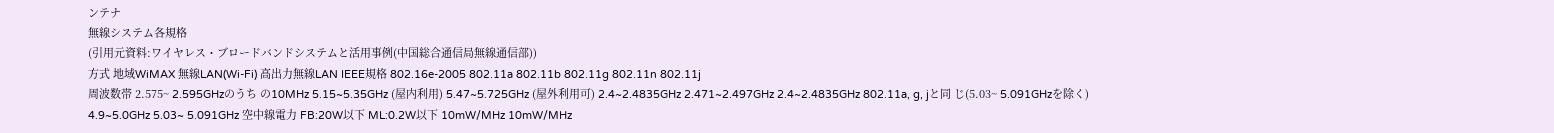ンテナ
無線システム各規格
(引用元資料:ワイヤレス・ブロードバンドシステムと活用事例(中国総合通信局無線通信部))
方式 地域WiMAX 無線LAN(Wi-Fi) 高出力無線LAN IEEE規格 802.16e-2005 802.11a 802.11b 802.11g 802.11n 802.11j
周波数帯 2.575~ 2.595GHzのうち の10MHz 5.15~5.35GHz (屋内利用) 5.47~5.725GHz (屋外利用可) 2.4~2.4835GHz 2.471~2.497GHz 2.4~2.4835GHz 802.11a, g, jと同 じ(5.03~ 5.091GHzを除く) 4.9~5.0GHz 5.03~ 5.091GHz 空中線電力 FB:20W以下 ML:0.2W以下 10mW/MHz 10mW/MHz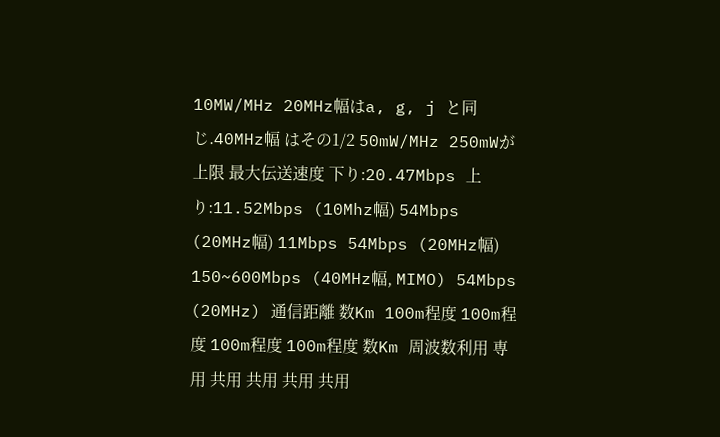10MW/MHz 20MHz幅はa, g, j と同じ.40MHz幅 はその1/2 50mW/MHz 250mWが上限 最大伝送速度 下り:20.47Mbps 上り:11.52Mbps (10Mhz幅) 54Mbps (20MHz幅) 11Mbps 54Mbps (20MHz幅) 150~600Mbps (40MHz幅, MIMO) 54Mbps (20MHz) 通信距離 数Km 100m程度 100m程度 100m程度 100m程度 数Km 周波数利用 専用 共用 共用 共用 共用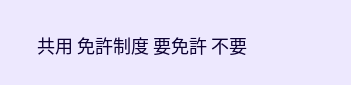共用 免許制度 要免許 不要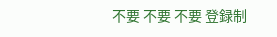不要 不要 不要 登録制